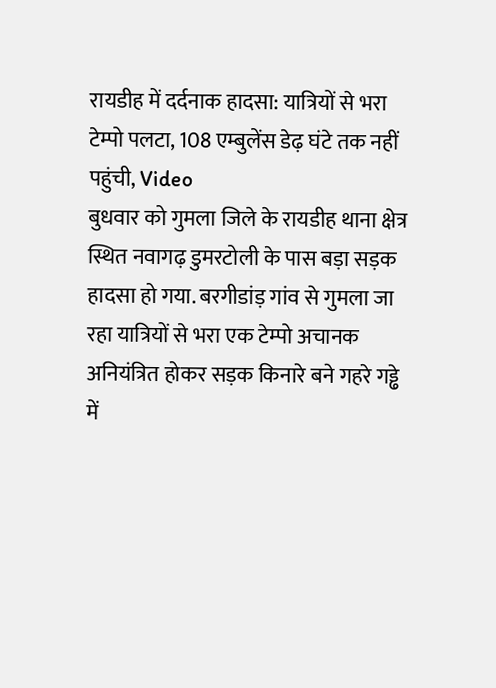रायडीह में दर्दनाक हादसा: यात्रियों से भरा टेम्पो पलटा, 108 एम्बुलेंस डेढ़ घंटे तक नहीं पहुंची, Video
बुधवार को गुमला जिले के रायडीह थाना क्षेत्र स्थित नवागढ़ डुमरटोली के पास बड़ा सड़क हादसा हो गया. बरगीडांड़ गांव से गुमला जा रहा यात्रियों से भरा एक टेम्पो अचानक अनियंत्रित होकर सड़क किनारे बने गहरे गड्ढे में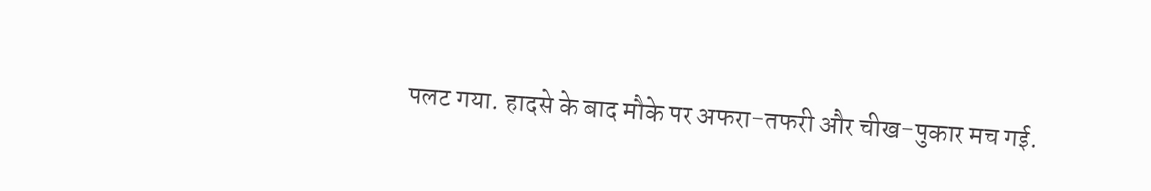पलट गया. हादसे के बाद मौके पर अफरा-तफरी और चीख-पुकार मच गई.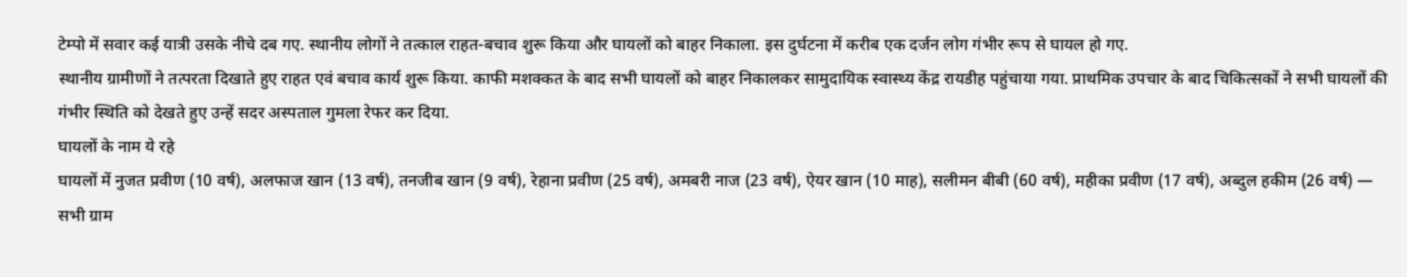टेम्पो में सवार कई यात्री उसके नीचे दब गए. स्थानीय लोगों ने तत्काल राहत-बचाव शुरू किया और घायलों को बाहर निकाला. इस दुर्घटना में करीब एक दर्जन लोग गंभीर रूप से घायल हो गए.
स्थानीय ग्रामीणों ने तत्परता दिखाते हुए राहत एवं बचाव कार्य शुरू किया. काफी मशक्कत के बाद सभी घायलों को बाहर निकालकर सामुदायिक स्वास्थ्य केंद्र रायडीह पहुंचाया गया. प्राथमिक उपचार के बाद चिकित्सकों ने सभी घायलों की गंभीर स्थिति को देखते हुए उन्हें सदर अस्पताल गुमला रेफर कर दिया.
घायलों के नाम ये रहे
घायलों में नुजत प्रवीण (10 वर्ष), अलफाज खान (13 वर्ष), तनजीब खान (9 वर्ष), रेहाना प्रवीण (25 वर्ष), अमबरी नाज (23 वर्ष), ऐयर खान (10 माह), सलीमन बीबी (60 वर्ष), महीका प्रवीण (17 वर्ष), अब्दुल हकीम (26 वर्ष) — सभी ग्राम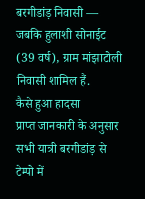बरगीडांड़ निवासी — जबकि हुलाशी सोनाईट (39 वर्ष), ग्राम मांझाटोली निवासी शामिल हैं.
कैसे हुआ हादसा
प्राप्त जानकारी के अनुसार सभी यात्री बरगीडांड़ से टेम्पो में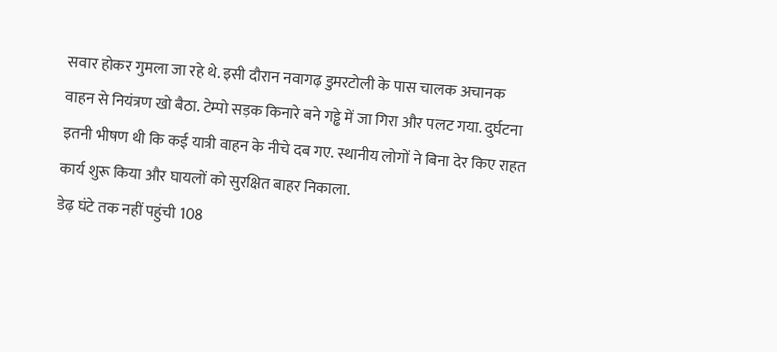सवार होकर गुमला जा रहे थे. इसी दौरान नवागढ़ डुमरटोली के पास चालक अचानक वाहन से नियंत्रण खो बैठा. टेम्पो सड़क किनारे बने गड्ढे में जा गिरा और पलट गया. दुर्घटना इतनी भीषण थी कि कई यात्री वाहन के नीचे दब गए. स्थानीय लोगों ने बिना देर किए राहत कार्य शुरू किया और घायलों को सुरक्षित बाहर निकाला.
डेढ़ घंटे तक नहीं पहुंची 108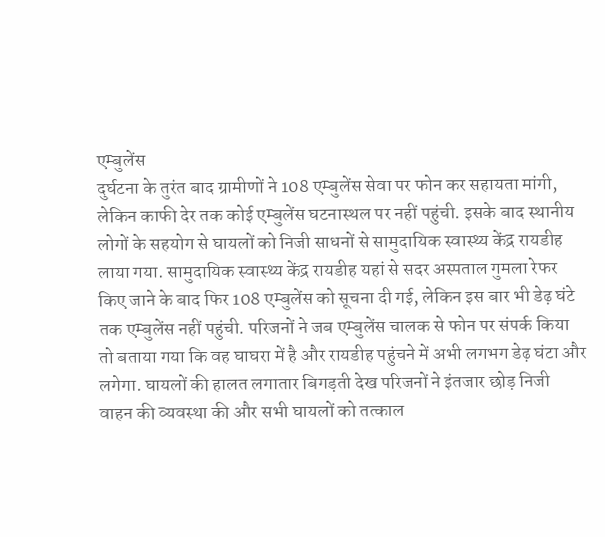एम्बुलेंस
दुर्घटना के तुरंत बाद ग्रामीणों ने 108 एम्बुलेंस सेवा पर फोन कर सहायता मांगी, लेकिन काफी देर तक कोई एम्बुलेंस घटनास्थल पर नहीं पहुंची. इसके बाद स्थानीय लोगों के सहयोग से घायलों को निजी साधनों से सामुदायिक स्वास्थ्य केंद्र रायडीह लाया गया. सामुदायिक स्वास्थ्य केंद्र रायडीह यहां से सदर अस्पताल गुमला रेफर किए जाने के बाद फिर 108 एम्बुलेंस को सूचना दी गई, लेकिन इस बार भी डेढ़ घंटे तक एम्बुलेंस नहीं पहुंची. परिजनों ने जब एम्बुलेंस चालक से फोन पर संपर्क किया तो बताया गया कि वह घाघरा में है और रायडीह पहुंचने में अभी लगभग डेढ़ घंटा और लगेगा. घायलों की हालत लगातार बिगड़ती देख परिजनों ने इंतजार छोड़ निजी वाहन की व्यवस्था की और सभी घायलों को तत्काल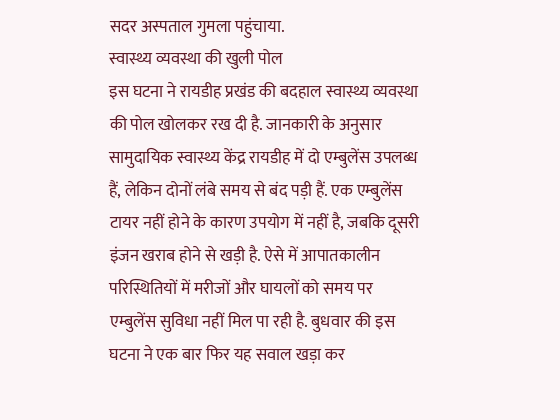सदर अस्पताल गुमला पहुंचाया.
स्वास्थ्य व्यवस्था की खुली पोल
इस घटना ने रायडीह प्रखंड की बदहाल स्वास्थ्य व्यवस्था की पोल खोलकर रख दी है. जानकारी के अनुसार सामुदायिक स्वास्थ्य केंद्र रायडीह में दो एम्बुलेंस उपलब्ध हैं, लेकिन दोनों लंबे समय से बंद पड़ी हैं. एक एम्बुलेंस टायर नहीं होने के कारण उपयोग में नहीं है, जबकि दूसरी इंजन खराब होने से खड़ी है. ऐसे में आपातकालीन परिस्थितियों में मरीजों और घायलों को समय पर एम्बुलेंस सुविधा नहीं मिल पा रही है. बुधवार की इस घटना ने एक बार फिर यह सवाल खड़ा कर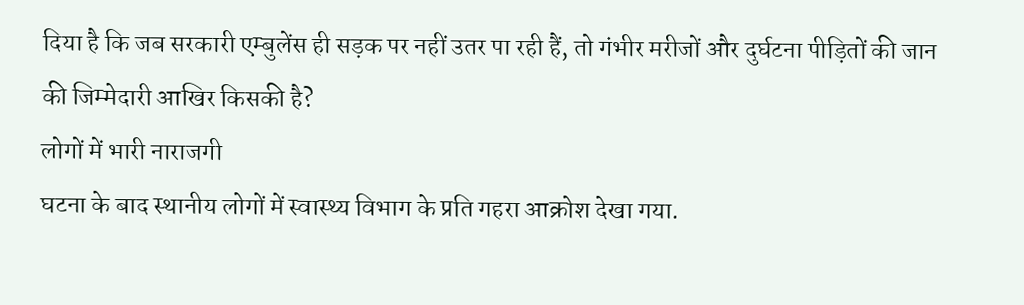दिया है कि जब सरकारी एम्बुलेंस ही सड़क पर नहीं उतर पा रही हैं, तो गंभीर मरीजों और दुर्घटना पीड़ितों की जान की जिम्मेदारी आखिर किसकी है?
लोगों में भारी नाराजगी
घटना के बाद स्थानीय लोगों में स्वास्थ्य विभाग के प्रति गहरा आक्रोश देखा गया.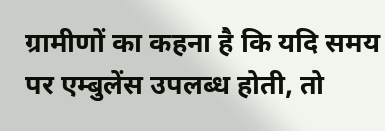ग्रामीणों का कहना है कि यदि समय पर एम्बुलेंस उपलब्ध होती, तो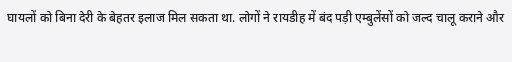घायलों को बिना देरी के बेहतर इलाज मिल सकता था. लोगों ने रायडीह में बंद पड़ी एम्बुलेंसों को जल्द चालू कराने और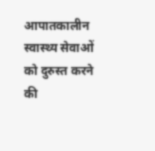आपातकालीन स्वास्थ्य सेवाओं को दुरुस्त करने की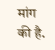मांग की है.